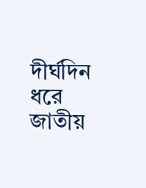দীর্ঘদিন ধরে জাতীয়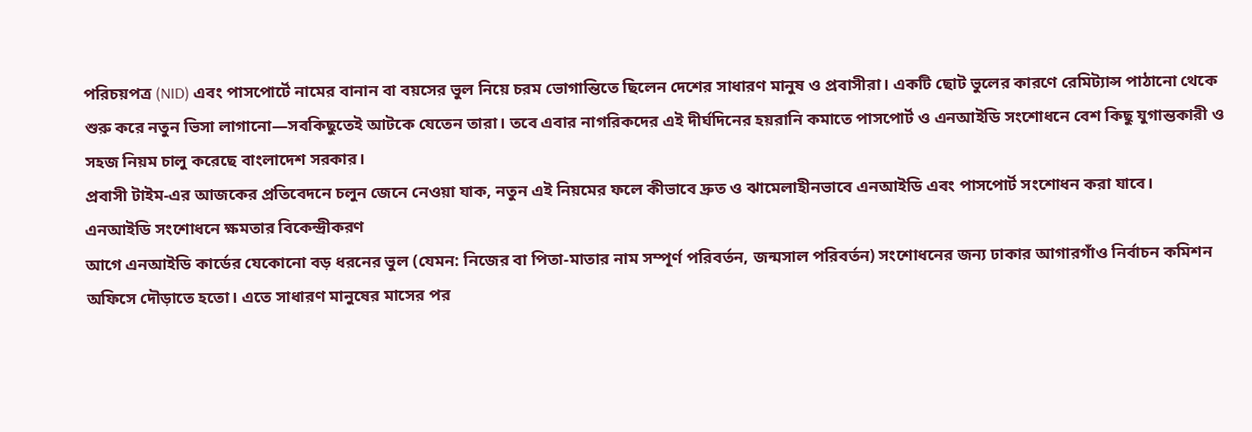পরিচয়পত্র (NID) এবং পাসপোর্টে নামের বানান বা বয়সের ভুল নিয়ে চরম ভোগান্তিতে ছিলেন দেশের সাধারণ মানুষ ও প্রবাসীরা। একটি ছোট ভুলের কারণে রেমিট্যান্স পাঠানো থেকে শুরু করে নতুন ভিসা লাগানো—সবকিছুতেই আটকে যেতেন তারা। তবে এবার নাগরিকদের এই দীর্ঘদিনের হয়রানি কমাতে পাসপোর্ট ও এনআইডি সংশোধনে বেশ কিছু যুগান্তকারী ও সহজ নিয়ম চালু করেছে বাংলাদেশ সরকার।
প্রবাসী টাইম-এর আজকের প্রতিবেদনে চলুন জেনে নেওয়া যাক, নতুন এই নিয়মের ফলে কীভাবে দ্রুত ও ঝামেলাহীনভাবে এনআইডি এবং পাসপোর্ট সংশোধন করা যাবে।
এনআইডি সংশোধনে ক্ষমতার বিকেন্দ্রীকরণ
আগে এনআইডি কার্ডের যেকোনো বড় ধরনের ভুল (যেমন: নিজের বা পিতা-মাতার নাম সম্পূর্ণ পরিবর্তন, জন্মসাল পরিবর্তন) সংশোধনের জন্য ঢাকার আগারগাঁও নির্বাচন কমিশন অফিসে দৌড়াতে হতো। এতে সাধারণ মানুষের মাসের পর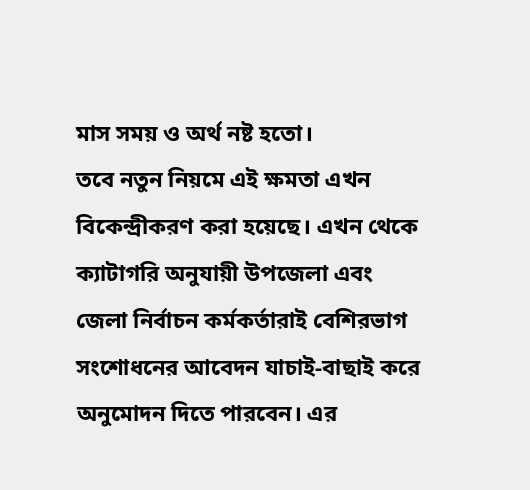মাস সময় ও অর্থ নষ্ট হতো।
তবে নতুন নিয়মে এই ক্ষমতা এখন বিকেন্দ্রীকরণ করা হয়েছে। এখন থেকে ক্যাটাগরি অনুযায়ী উপজেলা এবং জেলা নির্বাচন কর্মকর্তারাই বেশিরভাগ সংশোধনের আবেদন যাচাই-বাছাই করে অনুমোদন দিতে পারবেন। এর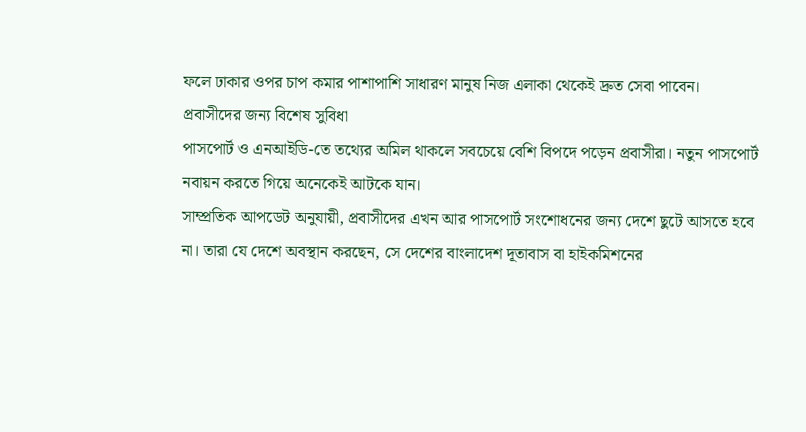ফলে ঢাকার ওপর চাপ কমার পাশাপাশি সাধারণ মানুষ নিজ এলাকা থেকেই দ্রুত সেবা পাবেন।
প্রবাসীদের জন্য বিশেষ সুবিধা
পাসপোর্ট ও এনআইডি-তে তথ্যের অমিল থাকলে সবচেয়ে বেশি বিপদে পড়েন প্রবাসীরা। নতুন পাসপোর্ট নবায়ন করতে গিয়ে অনেকেই আটকে যান।
সাম্প্রতিক আপডেট অনুযায়ী, প্রবাসীদের এখন আর পাসপোর্ট সংশোধনের জন্য দেশে ছুটে আসতে হবে না। তারা যে দেশে অবস্থান করছেন, সে দেশের বাংলাদেশ দূতাবাস বা হাইকমিশনের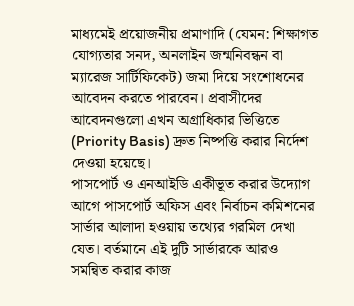মাধ্যমেই প্রয়োজনীয় প্রমাণাদি (যেমন: শিক্ষাগত যোগ্যতার সনদ, অনলাইন জন্মনিবন্ধন বা ম্যারেজ সার্টিফিকেট) জমা দিয়ে সংশোধনের আবেদন করতে পারবেন। প্রবাসীদের আবেদনগুলো এখন অগ্রাধিকার ভিত্তিতে (Priority Basis) দ্রুত নিষ্পত্তি করার নির্দেশ দেওয়া হয়েছে।
পাসপোর্ট ও এনআইডি একীভূত করার উদ্যোগ
আগে পাসপোর্ট অফিস এবং নির্বাচন কমিশনের সার্ভার আলাদা হওয়ায় তথ্যের গরমিল দেখা যেত। বর্তমানে এই দুটি সার্ভারকে আরও সমন্বিত করার কাজ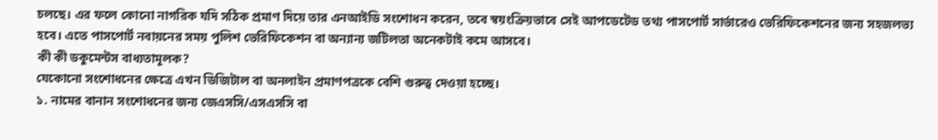চলছে। এর ফলে কোনো নাগরিক যদি সঠিক প্রমাণ দিয়ে তার এনআইডি সংশোধন করেন, তবে স্বয়ংক্রিয়ভাবে সেই আপডেটেড তথ্য পাসপোর্ট সার্ভারেও ভেরিফিকেশনের জন্য সহজলভ্য হবে। এতে পাসপোর্ট নবায়নের সময় পুলিশ ভেরিফিকেশন বা অন্যান্য জটিলতা অনেকটাই কমে আসবে।
কী কী ডকুমেন্টস বাধ্যতামূলক?
যেকোনো সংশোধনের ক্ষেত্রে এখন ডিজিটাল বা অনলাইন প্রমাণপত্রকে বেশি গুরুত্ব দেওয়া হচ্ছে।
১. নামের বানান সংশোধনের জন্য জেএসসি/এসএসসি বা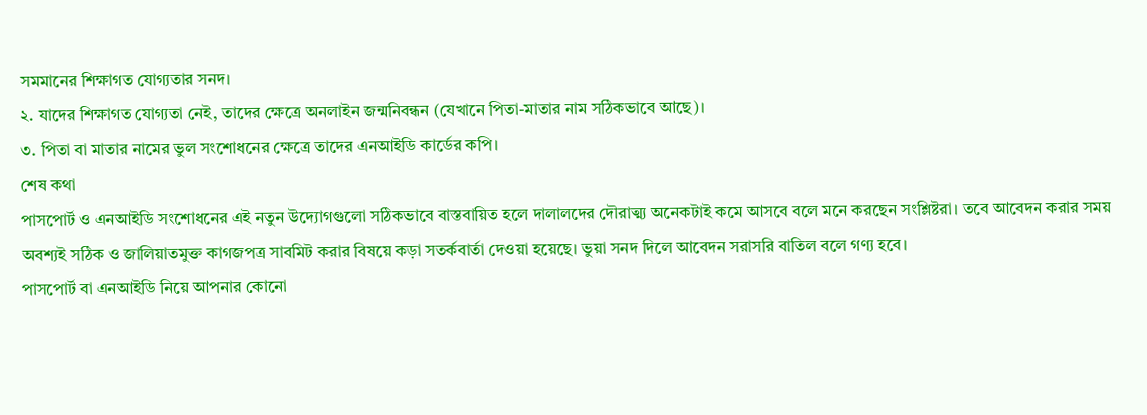সমমানের শিক্ষাগত যোগ্যতার সনদ।
২. যাদের শিক্ষাগত যোগ্যতা নেই, তাদের ক্ষেত্রে অনলাইন জন্মনিবন্ধন (যেখানে পিতা-মাতার নাম সঠিকভাবে আছে)।
৩. পিতা বা মাতার নামের ভুল সংশোধনের ক্ষেত্রে তাদের এনআইডি কার্ডের কপি।
শেষ কথা
পাসপোর্ট ও এনআইডি সংশোধনের এই নতুন উদ্যোগগুলো সঠিকভাবে বাস্তবায়িত হলে দালালদের দৌরাত্ম্য অনেকটাই কমে আসবে বলে মনে করছেন সংশ্লিষ্টরা। তবে আবেদন করার সময় অবশ্যই সঠিক ও জালিয়াতমুক্ত কাগজপত্র সাবমিট করার বিষয়ে কড়া সতর্কবার্তা দেওয়া হয়েছে। ভুয়া সনদ দিলে আবেদন সরাসরি বাতিল বলে গণ্য হবে।
পাসপোর্ট বা এনআইডি নিয়ে আপনার কোনো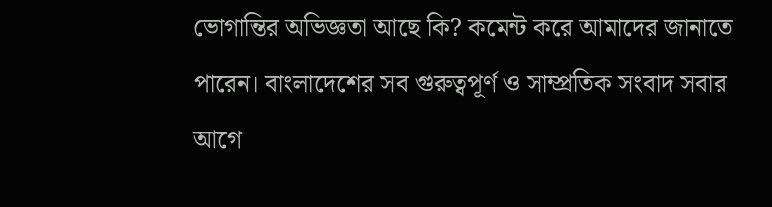ভোগান্তির অভিজ্ঞতা আছে কি? কমেন্ট করে আমাদের জানাতে পারেন। বাংলাদেশের সব গুরুত্বপূর্ণ ও সাম্প্রতিক সংবাদ সবার আগে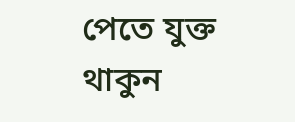পেতে যুক্ত থাকুন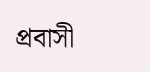প্রবাসী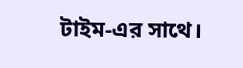টাইম-এর সাথে।